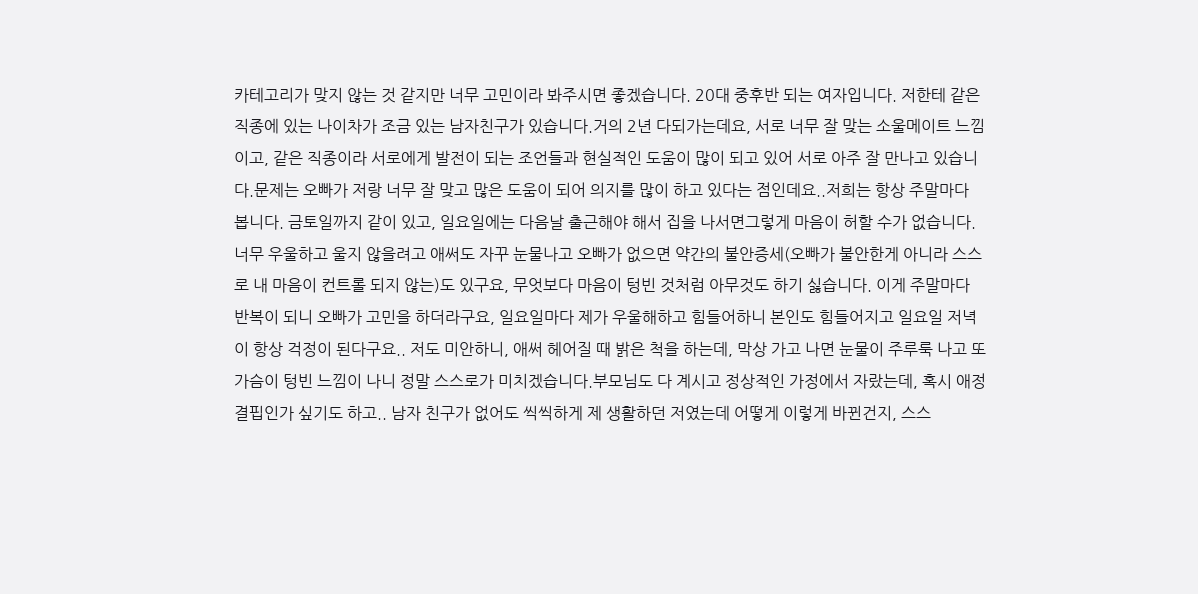카테고리가 맞지 않는 것 같지만 너무 고민이라 봐주시면 좋겠습니다. 20대 중후반 되는 여자입니다. 저한테 같은 직종에 있는 나이차가 조금 있는 남자친구가 있습니다.거의 2년 다되가는데요, 서로 너무 잘 맞는 소울메이트 느낌이고, 같은 직종이라 서로에게 발전이 되는 조언들과 현실적인 도움이 많이 되고 있어 서로 아주 잘 만나고 있습니다.문제는 오빠가 저랑 너무 잘 맞고 많은 도움이 되어 의지를 많이 하고 있다는 점인데요..저희는 항상 주말마다 봅니다. 금토일까지 같이 있고, 일요일에는 다음날 출근해야 해서 집을 나서면그렇게 마음이 허할 수가 없습니다. 너무 우울하고 울지 않을려고 애써도 자꾸 눈물나고 오빠가 없으면 약간의 불안증세(오빠가 불안한게 아니라 스스로 내 마음이 컨트롤 되지 않는)도 있구요, 무엇보다 마음이 텅빈 것처럼 아무것도 하기 싫습니다. 이게 주말마다 반복이 되니 오빠가 고민을 하더라구요, 일요일마다 제가 우울해하고 힘들어하니 본인도 힘들어지고 일요일 저녁이 항상 걱정이 된다구요.. 저도 미안하니, 애써 헤어질 때 밝은 척을 하는데, 막상 가고 나면 눈물이 주루룩 나고 또 가슴이 텅빈 느낌이 나니 정말 스스로가 미치겠습니다.부모님도 다 계시고 정상적인 가정에서 자랐는데, 혹시 애정결핍인가 싶기도 하고.. 남자 친구가 없어도 씩씩하게 제 생활하던 저였는데 어떻게 이렇게 바뀐건지, 스스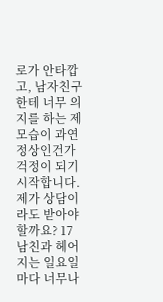로가 안타깝고, 남자친구한테 너무 의지를 하는 제 모습이 과연 정상인건가 걱정이 되기 시작합니다. 제가 상담이라도 받아야 할까요? 17
남친과 헤어지는 일요일 마다 너무나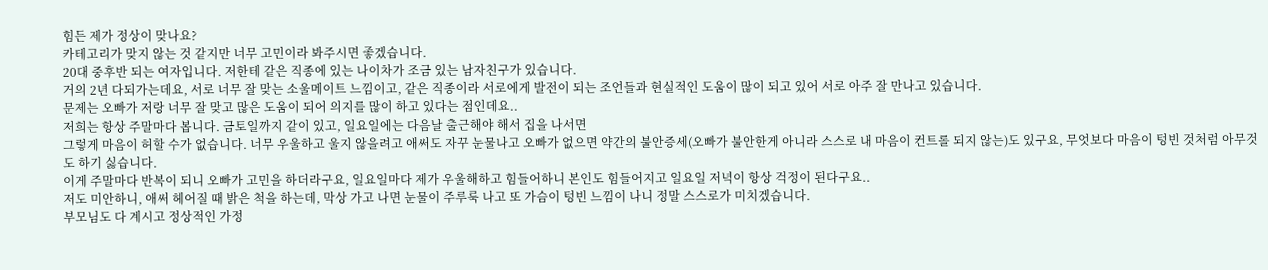힘든 제가 정상이 맞나요?
카테고리가 맞지 않는 것 같지만 너무 고민이라 봐주시면 좋겠습니다.
20대 중후반 되는 여자입니다. 저한테 같은 직종에 있는 나이차가 조금 있는 남자친구가 있습니다.
거의 2년 다되가는데요, 서로 너무 잘 맞는 소울메이트 느낌이고, 같은 직종이라 서로에게 발전이 되는 조언들과 현실적인 도움이 많이 되고 있어 서로 아주 잘 만나고 있습니다.
문제는 오빠가 저랑 너무 잘 맞고 많은 도움이 되어 의지를 많이 하고 있다는 점인데요..
저희는 항상 주말마다 봅니다. 금토일까지 같이 있고, 일요일에는 다음날 출근해야 해서 집을 나서면
그렇게 마음이 허할 수가 없습니다. 너무 우울하고 울지 않을려고 애써도 자꾸 눈물나고 오빠가 없으면 약간의 불안증세(오빠가 불안한게 아니라 스스로 내 마음이 컨트롤 되지 않는)도 있구요, 무엇보다 마음이 텅빈 것처럼 아무것도 하기 싫습니다.
이게 주말마다 반복이 되니 오빠가 고민을 하더라구요, 일요일마다 제가 우울해하고 힘들어하니 본인도 힘들어지고 일요일 저녁이 항상 걱정이 된다구요..
저도 미안하니, 애써 헤어질 때 밝은 척을 하는데, 막상 가고 나면 눈물이 주루룩 나고 또 가슴이 텅빈 느낌이 나니 정말 스스로가 미치겠습니다.
부모님도 다 계시고 정상적인 가정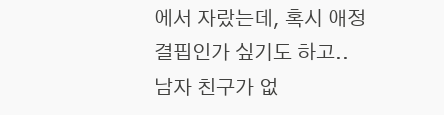에서 자랐는데, 혹시 애정결핍인가 싶기도 하고.. 남자 친구가 없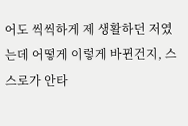어도 씩씩하게 제 생활하던 저였는데 어떻게 이렇게 바뀐건지, 스스로가 안타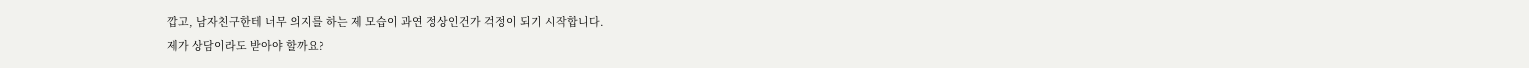깝고, 남자친구한테 너무 의지를 하는 제 모습이 과연 정상인건가 걱정이 되기 시작합니다.
제가 상담이라도 받아야 할까요?